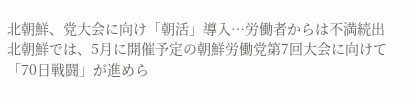北朝鮮、党大会に向け「朝活」導入…労働者からは不満続出
北朝鮮では、5月に開催予定の朝鮮労働党第7回大会に向けて「70日戦闘」が進めら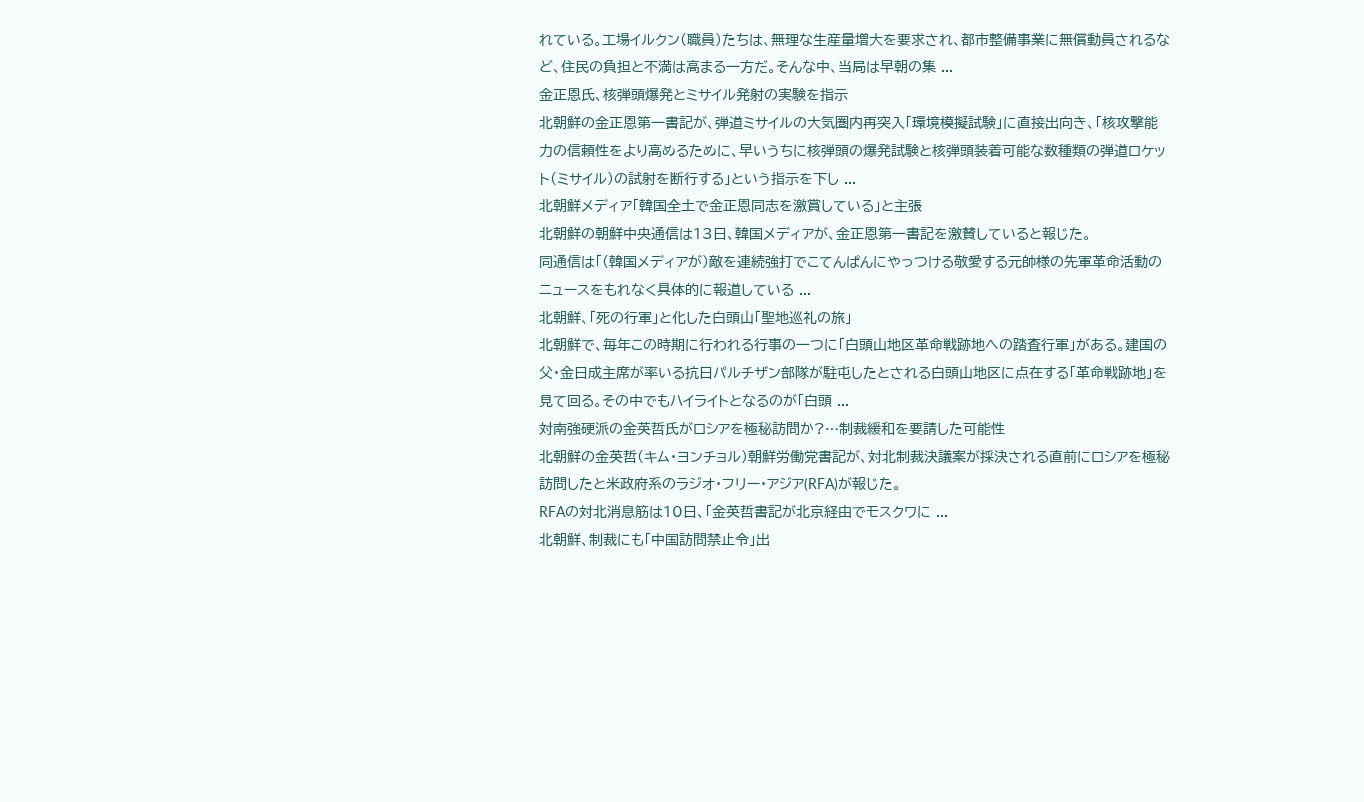れている。工場イルクン(職員)たちは、無理な生産量増大を要求され、都市整備事業に無償動員されるなど、住民の負担と不満は高まる一方だ。そんな中、当局は早朝の集 ...
金正恩氏、核弾頭爆発とミサイル発射の実験を指示
北朝鮮の金正恩第一書記が、弾道ミサイルの大気圏内再突入「環境模擬試験」に直接出向き、「核攻撃能力の信頼性をより高めるために、早いうちに核弾頭の爆発試験と核弾頭装着可能な数種類の弾道ロケット(ミサイル)の試射を断行する」という指示を下し ...
北朝鮮メディア「韓国全土で金正恩同志を激賞している」と主張
北朝鮮の朝鮮中央通信は13日、韓国メディアが、金正恩第一書記を激賛していると報じた。
同通信は「(韓国メディアが)敵を連続強打でこてんぱんにやっつける敬愛する元帥様の先軍革命活動のニュースをもれなく具体的に報道している ...
北朝鮮、「死の行軍」と化した白頭山「聖地巡礼の旅」
北朝鮮で、毎年この時期に行われる行事の一つに「白頭山地区革命戦跡地への踏査行軍」がある。建国の父・金日成主席が率いる抗日パルチザン部隊が駐屯したとされる白頭山地区に点在する「革命戦跡地」を見て回る。その中でもハイライトとなるのが「白頭 ...
対南強硬派の金英哲氏がロシアを極秘訪問か?…制裁緩和を要請した可能性
北朝鮮の金英哲(キム・ヨンチョル)朝鮮労働党書記が、対北制裁決議案が採決される直前にロシアを極秘訪問したと米政府系のラジオ・フリー・アジア(RFA)が報じた。
RFAの対北消息筋は10日、「金英哲書記が北京経由でモスクワに ...
北朝鮮、制裁にも「中国訪問禁止令」出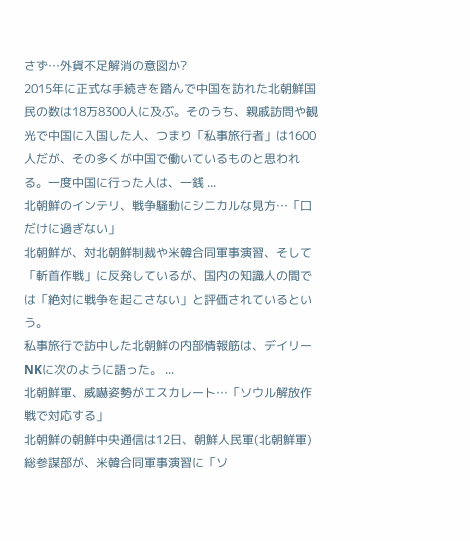さず…外貨不足解消の意図か?
2015年に正式な手続きを踏んで中国を訪れた北朝鮮国民の数は18万8300人に及ぶ。そのうち、親戚訪問や観光で中国に入国した人、つまり「私事旅行者」は1600人だが、その多くが中国で働いているものと思われる。一度中国に行った人は、一銭 ...
北朝鮮のインテリ、戦争騒動にシニカルな見方…「口だけに過ぎない」
北朝鮮が、対北朝鮮制裁や米韓合同軍事演習、そして「斬首作戦」に反発しているが、国内の知識人の間では「絶対に戦争を起こさない」と評価されているという。
私事旅行で訪中した北朝鮮の内部情報筋は、デイリーNKに次のように語った。 ...
北朝鮮軍、威嚇姿勢がエスカレート…「ソウル解放作戦で対応する」
北朝鮮の朝鮮中央通信は12日、朝鮮人民軍(北朝鮮軍)総参謀部が、米韓合同軍事演習に「ソ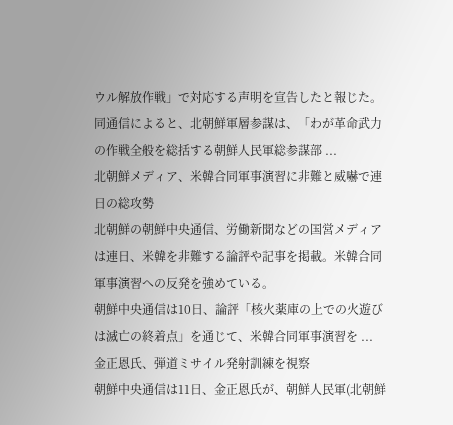ウル解放作戦」で対応する声明を宣告したと報じた。
同通信によると、北朝鮮軍層参謀は、「わが革命武力の作戦全般を総括する朝鮮人民軍総参謀部 ...
北朝鮮メディア、米韓合同軍事演習に非難と威嚇で連日の総攻勢
北朝鮮の朝鮮中央通信、労働新聞などの国営メディアは連日、米韓を非難する論評や記事を掲載。米韓合同軍事演習への反発を強めている。
朝鮮中央通信は10日、論評「核火薬庫の上での火遊びは滅亡の終着点」を通じて、米韓合同軍事演習を ...
金正恩氏、弾道ミサイル発射訓練を視察
朝鮮中央通信は11日、金正恩氏が、朝鮮人民軍(北朝鮮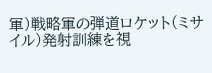軍)戦略軍の弾道ロケット(ミサイル)発射訓練を視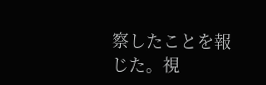察したことを報じた。視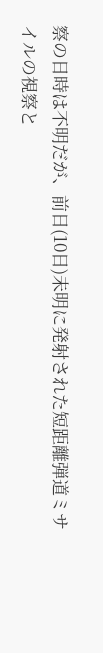察の日時は不明だが、前日(10日)未明に発射された短距離弾道ミサイルの視察と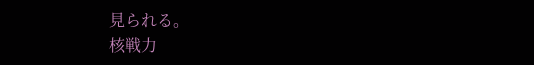見られる。
核戦力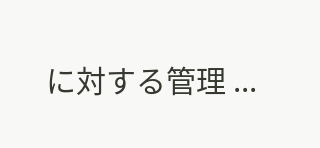に対する管理 ...